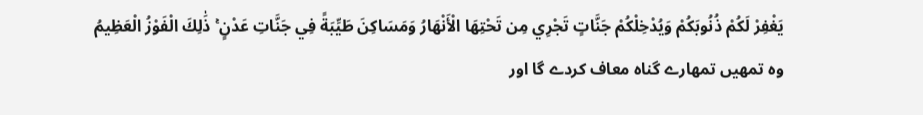يَغْفِرْ لَكُمْ ذُنُوبَكُمْ وَيُدْخِلْكُمْ جَنَّاتٍ تَجْرِي مِن تَحْتِهَا الْأَنْهَارُ وَمَسَاكِنَ طَيِّبَةً فِي جَنَّاتِ عَدْنٍ ۚ ذَٰلِكَ الْفَوْزُ الْعَظِيمُ
وہ تمھیں تمھارے گناہ معاف کردے گا اور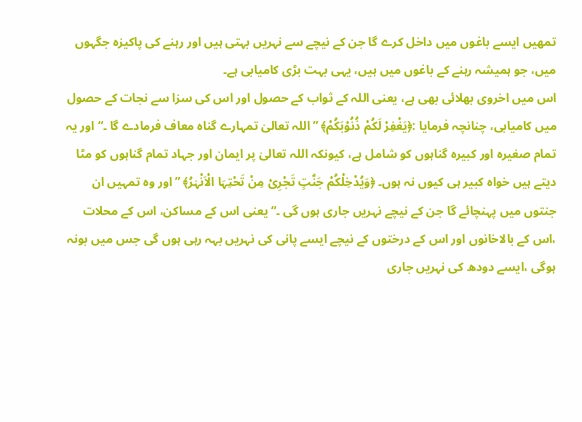تمھیں ایسے باغوں میں داخل کرے گا جن کے نیچے سے نہریں بہتی ہیں اور رہنے کی پاکیزہ جگہوں میں، جو ہمیشہ رہنے کے باغوں میں ہیں، یہی بہت بڑی کامیابی ہے۔
اس میں اخروی بھلائی بھی ہے، یعنی اللہ کے ثواب کے حصول اور اس کی سزا سے نجات کے حصول میں کامیابی، چنانچہ فرمایا :﴿یَغْفِرْ لَکُمْ ذُنُوْبَکُمْ﴾ ”اللہ تعالیٰ تمہارے گناہ معاف فرمادے گا ۔“اور یہ تمام صغیرہ اور کبیرہ گناہوں کو شامل ہے، کیونکہ اللہ تعالیٰ پر ایمان اور جہاد تمام گناہوں کو مٹا دیتے ہیں خواہ کبیر ہی کیوں نہ ہوں۔ ﴿وَیُدْخِلْکُمْ جَنّٰتٍ تَجْرِیْ مِنْ تَحْتِہَا الْاَنْہٰرُ﴾ ”اور وہ تمہیں ان جنتوں میں پہنچائے گا جن کے نیچے نہریں جاری ہوں گی ۔“یعنی اس کے مساکن، اس کے محلات ،اس کے بالاخانوں اور اس کے درختوں کے نیچے ایسے پانی کی نہریں بہہ رہی ہوں گی جس میں بونہ ہوگی ،ایسے دودھ کی نہریں جاری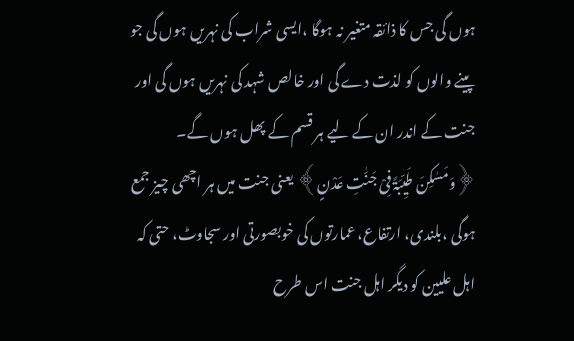ہوں گی جس کا ذائقہ متغیر نہ ہوگا ،ایسی شراب کی نہریں ہوں گی جو پینے والوں کو لذت دے گی اور خالص شہد کی نہریں ہوں گی اور جنت کے اندر ان کے لیے ہر قسم کے پھل ہوں گے۔ ﴿وَمَسٰکِنَ طَیِّبَۃً فِیْ جَنّٰتِ عَدْنٍ﴾ یعنی جنت میں ہر اچھی چیز جمع ہوگی ،بلندی، ارتفاع، عمارتوں کی خوبصورتی اور سجاوٹ، حتی کہ اہل علیین کو دیگر اہل جنت اس طرح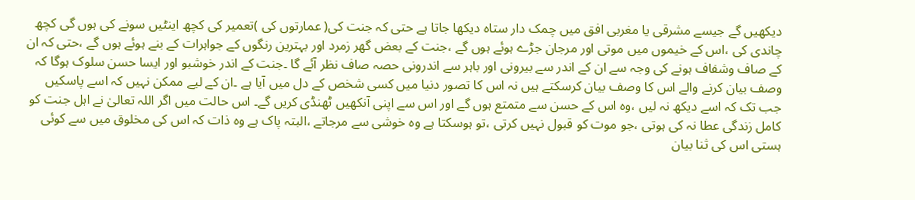دیکھیں گے جیسے مشرقی یا مغربی افق میں چمک دار ستاہ دیکھا جاتا ہے حتی کہ جنت کی( عمارتوں کی )تعمیر کی کچھ اینٹیں سونے کی ہوں گی کچھ چاندی کی ،اس کے خیموں میں موتی اور مرجان جڑے ہوئے ہوں گے ،جنت کے بعض گھر زمرد اور بہترین رنگوں کے جواہرات کے بنے ہوئے ہوں گے ،حتی کہ ان کے صاف وشفاف ہونے کی وجہ سے ان کے اندر سے بیرونی اور باہر سے اندرونی حصہ صاف نظر آئے گا ۔جنت کے اندر خوشبو اور ایسا حسن سلوک ہوگا کہ وصف بیان کرنے والے اس کا وصف بیان کرسکتے ہیں نہ اس کا تصور دنیا میں کسی شخص کے دل میں آیا ہے ۔ان کے لیے ممکن نہیں کہ اسے پاسکیں جب تک کہ اسے دیکھ نہ لیں ،وہ اس کے حسن سے متمتع ہوں گے اور اس سے اپنی آنکھیں ٹھنڈی کریں گے۔ اس حالت میں اگر اللہ تعالیٰ نے اہل جنت کو کامل زندگی عطا نہ کی ہوتی ،جو موت کو قبول نہیں کرتی ،تو ہوسکتا ہے وہ خوشی سے مرجاتے ،البتہ پاک ہے وہ ذات کہ اس کی مخلوق میں سے کوئی ہستی اس کی ثنا بیان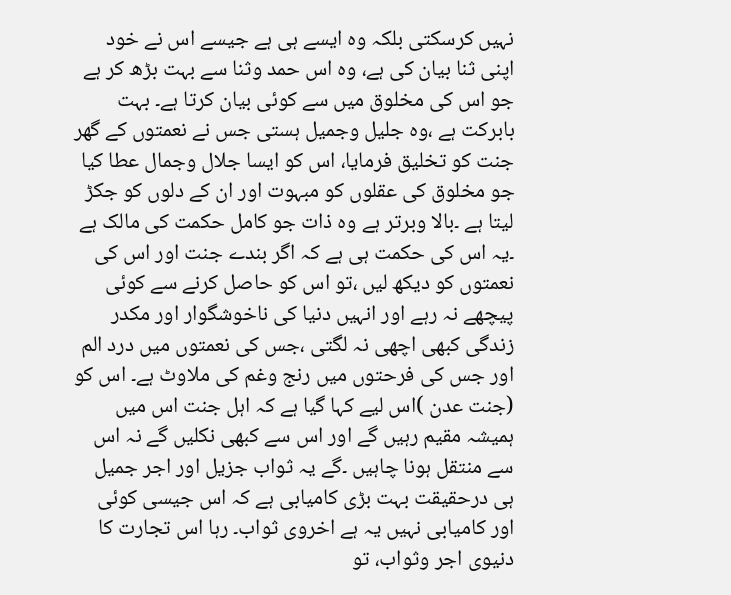نہیں کرسکتی بلکہ وہ ایسے ہی ہے جیسے اس نے خود اپنی ثنا بیان کی ہے، وہ اس حمد وثنا سے بہت بڑھ کر ہے جو اس کی مخلوق میں سے کوئی بیان کرتا ہے۔ بہت بابرکت ہے ،وہ جلیل وجمیل ہستی جس نے نعمتوں کے گھر جنت کو تخلیق فرمایا، اس کو ایسا جلال وجمال عطا کیا جو مخلوق کی عقلوں کو مبہوت اور ان کے دلوں کو جکڑ لیتا ہے ۔بالا وبرتر ہے وہ ذات جو کامل حکمت کی مالک ہے ۔یہ اس کی حکمت ہی ہے کہ اگر بندے جنت اور اس کی نعمتوں کو دیکھ لیں ،تو اس کو حاصل کرنے سے کوئی پیچھے نہ رہے اور انہیں دنیا کی ناخوشگوار اور مکدر زندگی کبھی اچھی نہ لگتی ،جس کی نعمتوں میں درد الم اور جس کی فرحتوں میں رنج وغم کی ملاوٹ ہے۔ اس کو (جنت عدن )اس لیے کہا گیا ہے کہ اہل جنت اس میں ہمیشہ مقیم رہیں گے اور اس سے کبھی نکلیں گے نہ اس سے منتقل ہونا چاہیں ۔گے یہ ثواب جزیل اور اجر جمیل ہی درحقیقت بہت بڑی کامیابی ہے کہ اس جیسی کوئی اور کامیابی نہیں یہ ہے اخروی ثواب۔ رہا اس تجارت کا دنیوی اجر وثواب، تو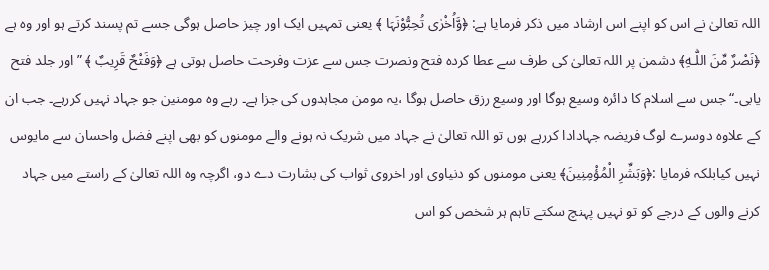اللہ تعالیٰ نے اس کو اپنے اس ارشاد میں ذکر فرمایا ہے: ﴿وَّاُخْرٰی تُحِبُّوْنَہَا ﴾ یعنی تمہیں ایک اور چیز حاصل ہوگی جسے تم پسند کرتے ہو اور وہ ہے ﴿نَصْرٌ مِّنَ اللّٰـهِ﴾ دشمن پر اللہ تعالیٰ کی طرف سے عطا کردہ فتح ونصرت جس سے عزت وفرحت حاصل ہوتی ہے ﴿وَفَتْحٌ قَرِيبٌ ﴾ ”اور جلد فتح یابی۔“ جس سے اسلام کا دائرہ وسیع ہوگا اور وسیع رزق حاصل ہوگا ،یہ مومن مجاہدوں کی جزا ہے۔ رہے وہ مومنین جو جہاد نہیں کررہے۔ جب ان کے علاوہ دوسرے لوگ فریضہ جہادادا کررہے ہوں تو اللہ تعالیٰ نے جہاد میں شریک نہ ہونے والے مومنوں کو بھی اپنے فضل واحسان سے مایوس نہیں کیابلکہ فرمایا :﴿وَبَشِّرِ الْمُؤْمِنِينَ﴾ یعنی مومنوں کو دنیاوی اور اخروی ثواب کی بشارت دے دو، اگرچہ وہ اللہ تعالیٰ کے راستے میں جہاد کرنے والوں کے درجے کو تو نہیں پہنچ سکتے تاہم ہر شخص کو اس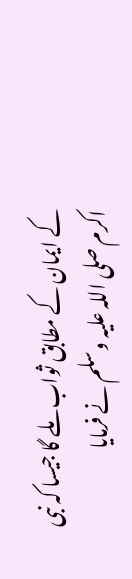کے ایمان کے مطابق ثواب ملے گا جیسا کہ نبی اکرم صلی اللہ علیہ وسلم نے فرمایا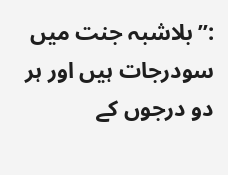:”بلاشبہ جنت میں سودرجات ہیں اور ہر دو درجوں کے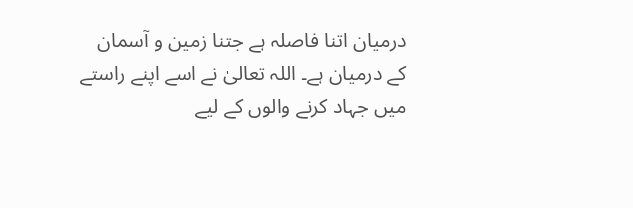درمیان اتنا فاصلہ ہے جتنا زمین و آسمان کے درمیان ہے۔ اللہ تعالیٰ نے اسے اپنے راستے میں جہاد کرنے والوں کے لیے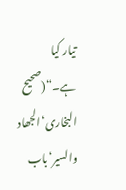تیار کیا ہے۔“(صحیح البخاری‘الجھاد والسیر‘باب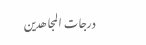درجات المجاھدین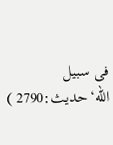فی سبیل الله‘حدیث:2790 )